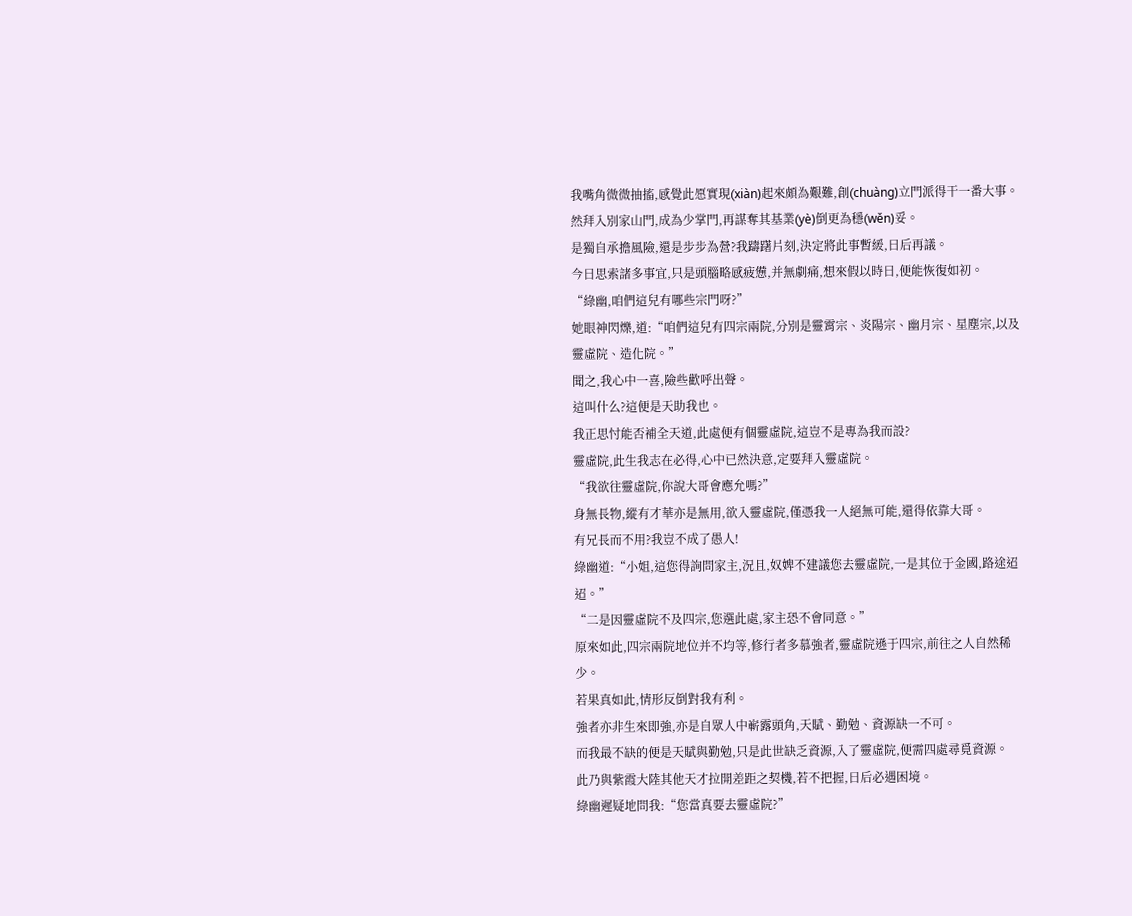我嘴角微微抽搐,感覺此愿實現(xiàn)起來頗為艱難,創(chuàng)立門派得干一番大事。
然拜入別家山門,成為少掌門,再謀奪其基業(yè)倒更為穩(wěn)妥。
是獨自承擔風險,還是步步為營?我躊躇片刻,決定將此事暫緩,日后再議。
今日思索諸多事宜,只是頭腦略感疲憊,并無劇痛,想來假以時日,便能恢復如初。
“綠幽,咱們這兒有哪些宗門呀?”
她眼神閃爍,道:“咱們這兒有四宗兩院,分別是靈霄宗、炎陽宗、幽月宗、星塵宗,以及靈虛院、造化院。”
聞之,我心中一喜,險些歡呼出聲。
這叫什么?這便是天助我也。
我正思忖能否補全天道,此處便有個靈虛院,這豈不是專為我而設?
靈虛院,此生我志在必得,心中已然決意,定要拜入靈虛院。
“我欲往靈虛院,你說大哥會應允嗎?”
身無長物,縱有才華亦是無用,欲入靈虛院,僅憑我一人絕無可能,還得依靠大哥。
有兄長而不用?我豈不成了愚人!
綠幽道:“小姐,這您得詢問家主,況且,奴婢不建議您去靈虛院,一是其位于金國,路途迢迢。”
“二是因靈虛院不及四宗,您選此處,家主恐不會同意。”
原來如此,四宗兩院地位并不均等,修行者多慕強者,靈虛院遜于四宗,前往之人自然稀少。
若果真如此,情形反倒對我有利。
強者亦非生來即強,亦是自眾人中嶄露頭角,天賦、勤勉、資源缺一不可。
而我最不缺的便是天賦與勤勉,只是此世缺乏資源,入了靈虛院,便需四處尋覓資源。
此乃與紫霞大陸其他天才拉開差距之契機,若不把握,日后必遇困境。
綠幽遲疑地問我:“您當真要去靈虛院?”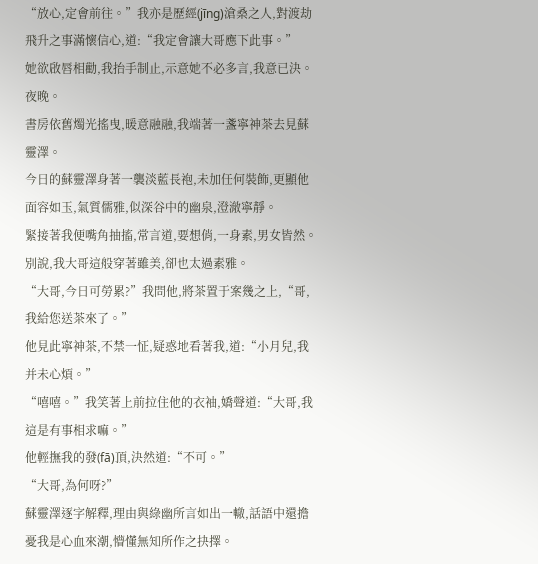“放心,定會前往。”我亦是歷經(jīng)滄桑之人,對渡劫飛升之事滿懷信心,道:“我定會讓大哥應下此事。”
她欲啟唇相勸,我抬手制止,示意她不必多言,我意已決。
夜晚。
書房依舊燭光搖曳,暖意融融,我端著一盞寧神茶去見蘇靈澤。
今日的蘇靈澤身著一襲淡藍長袍,未加任何裝飾,更顯他面容如玉,氣質儒雅,似深谷中的幽泉,澄澈寧靜。
緊接著我便嘴角抽搐,常言道,要想俏,一身素,男女皆然。
別說,我大哥這般穿著雖美,卻也太過素雅。
“大哥,今日可勞累?”我問他,將茶置于案幾之上,“哥,我給您送茶來了。”
他見此寧神茶,不禁一怔,疑惑地看著我,道:“小月兒,我并未心煩。”
“嘻嘻。”我笑著上前拉住他的衣袖,嬌聲道:“大哥,我這是有事相求嘛。”
他輕撫我的發(fā)頂,決然道:“不可。”
“大哥,為何呀?”
蘇靈澤逐字解釋,理由與綠幽所言如出一轍,話語中還擔憂我是心血來潮,懵懂無知所作之抉擇。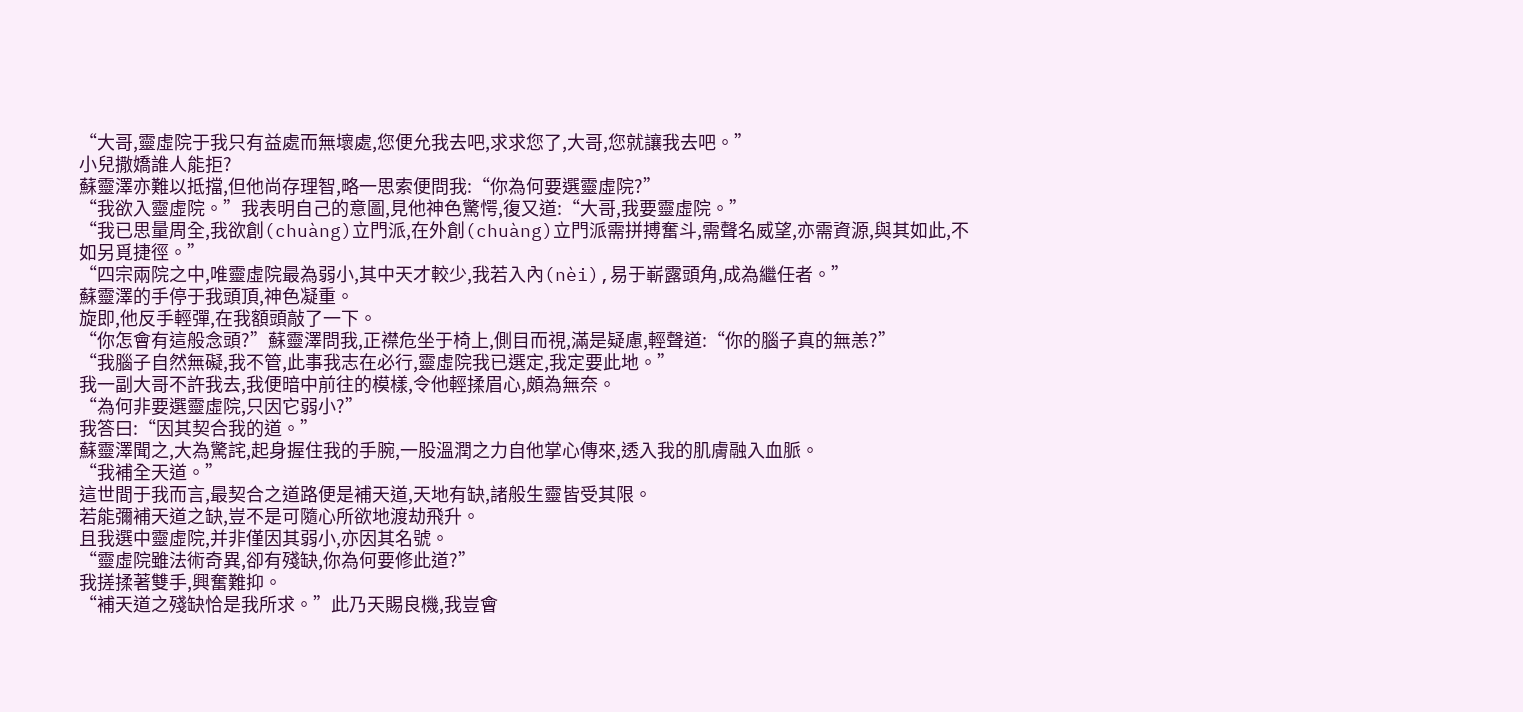“大哥,靈虛院于我只有益處而無壞處,您便允我去吧,求求您了,大哥,您就讓我去吧。”
小兒撒嬌誰人能拒?
蘇靈澤亦難以抵擋,但他尚存理智,略一思索便問我:“你為何要選靈虛院?”
“我欲入靈虛院。”我表明自己的意圖,見他神色驚愕,復又道:“大哥,我要靈虛院。”
“我已思量周全,我欲創(chuàng)立門派,在外創(chuàng)立門派需拼搏奮斗,需聲名威望,亦需資源,與其如此,不如另覓捷徑。”
“四宗兩院之中,唯靈虛院最為弱小,其中天才較少,我若入內(nèi),易于嶄露頭角,成為繼任者。”
蘇靈澤的手停于我頭頂,神色凝重。
旋即,他反手輕彈,在我額頭敲了一下。
“你怎會有這般念頭?”蘇靈澤問我,正襟危坐于椅上,側目而視,滿是疑慮,輕聲道:“你的腦子真的無恙?”
“我腦子自然無礙,我不管,此事我志在必行,靈虛院我已選定,我定要此地。”
我一副大哥不許我去,我便暗中前往的模樣,令他輕揉眉心,頗為無奈。
“為何非要選靈虛院,只因它弱小?”
我答曰:“因其契合我的道。”
蘇靈澤聞之,大為驚詫,起身握住我的手腕,一股溫潤之力自他掌心傳來,透入我的肌膚融入血脈。
“我補全天道。”
這世間于我而言,最契合之道路便是補天道,天地有缺,諸般生靈皆受其限。
若能彌補天道之缺,豈不是可隨心所欲地渡劫飛升。
且我選中靈虛院,并非僅因其弱小,亦因其名號。
“靈虛院雖法術奇異,卻有殘缺,你為何要修此道?”
我搓揉著雙手,興奮難抑。
“補天道之殘缺恰是我所求。”此乃天賜良機,我豈會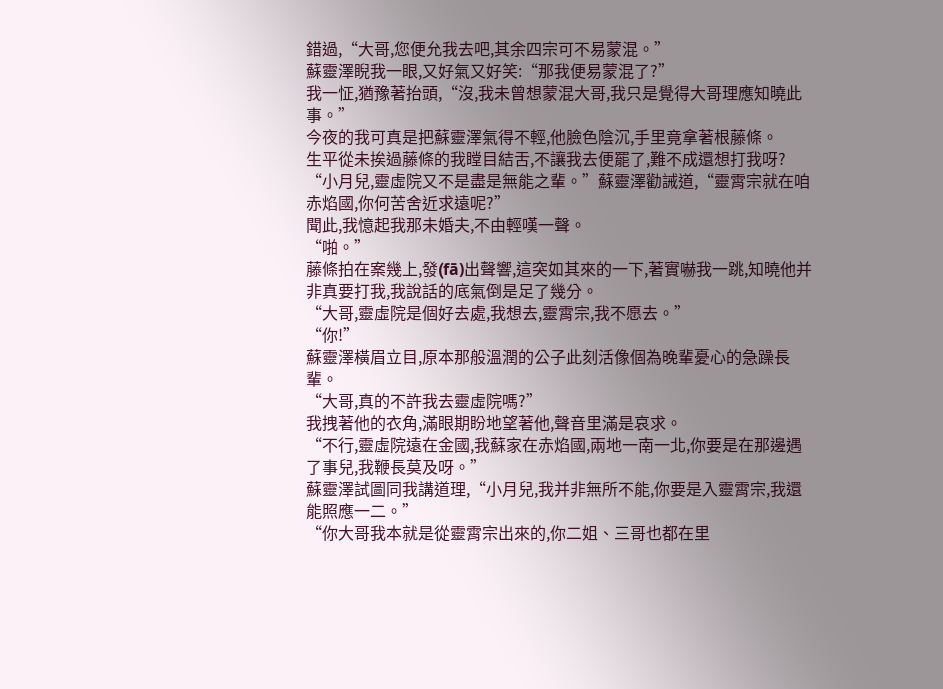錯過,“大哥,您便允我去吧,其余四宗可不易蒙混。”
蘇靈澤睨我一眼,又好氣又好笑:“那我便易蒙混了?”
我一怔,猶豫著抬頭,“沒,我未曾想蒙混大哥,我只是覺得大哥理應知曉此事。”
今夜的我可真是把蘇靈澤氣得不輕,他臉色陰沉,手里竟拿著根藤條。
生平從未挨過藤條的我瞠目結舌,不讓我去便罷了,難不成還想打我呀?
“小月兒,靈虛院又不是盡是無能之輩。”蘇靈澤勸誡道,“靈霄宗就在咱赤焰國,你何苦舍近求遠呢?”
聞此,我憶起我那未婚夫,不由輕嘆一聲。
“啪。”
藤條拍在案幾上,發(fā)出聲響,這突如其來的一下,著實嚇我一跳,知曉他并非真要打我,我說話的底氣倒是足了幾分。
“大哥,靈虛院是個好去處,我想去,靈霄宗,我不愿去。”
“你!”
蘇靈澤橫眉立目,原本那般溫潤的公子此刻活像個為晚輩憂心的急躁長輩。
“大哥,真的不許我去靈虛院嗎?”
我拽著他的衣角,滿眼期盼地望著他,聲音里滿是哀求。
“不行,靈虛院遠在金國,我蘇家在赤焰國,兩地一南一北,你要是在那邊遇了事兒,我鞭長莫及呀。”
蘇靈澤試圖同我講道理,“小月兒,我并非無所不能,你要是入靈霄宗,我還能照應一二。”
“你大哥我本就是從靈霄宗出來的,你二姐、三哥也都在里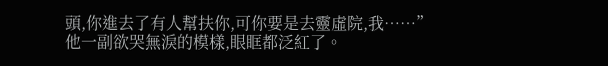頭,你進去了有人幫扶你,可你要是去靈虛院,我……”
他一副欲哭無淚的模樣,眼眶都泛紅了。